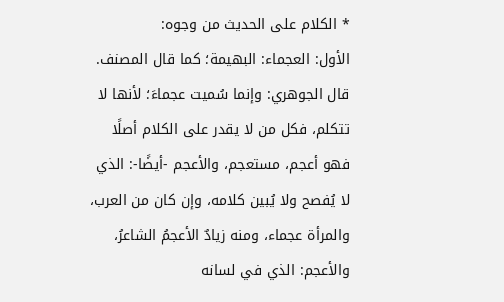* الكلام على الحديث من وجوه:
الأول: العجماء: البهيمة؛ كما قال المصنف.
قال الجوهري: وإنما سُميت عجماءَ؛ لأنها لا تتكلم، فكل من لا يقدر على الكلام أصلًا فهو أعجم، مستعجم، والأعجم -أيضًا-: الذي لا يُفصح ولا يُبين كلامه، وإن كان من العرب، والمرأة عجماء، ومنه زيادٌ الأعجمُ الشاعرُ، والأعجم: الذي في لسانه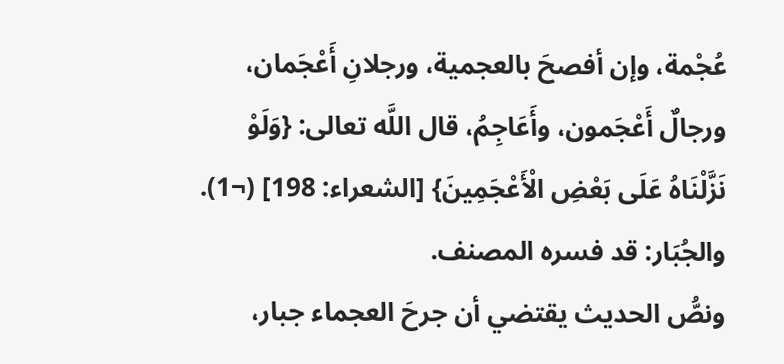عُجْمة، وإن أفصحَ بالعجمية، ورجلانِ أَعْجَمان، ورجالٌ أَعْجَمون، وأَعَاجِمُ، قال اللَّه تعالى: {وَلَوْ نَزَّلْنَاهُ عَلَى بَعْضِ الْأَعْجَمِينَ} [الشعراء: 198] (¬1).
والجُبَار: قد فسره المصنف.
ونصُّ الحديث يقتضي أن جرحَ العجماء جبار،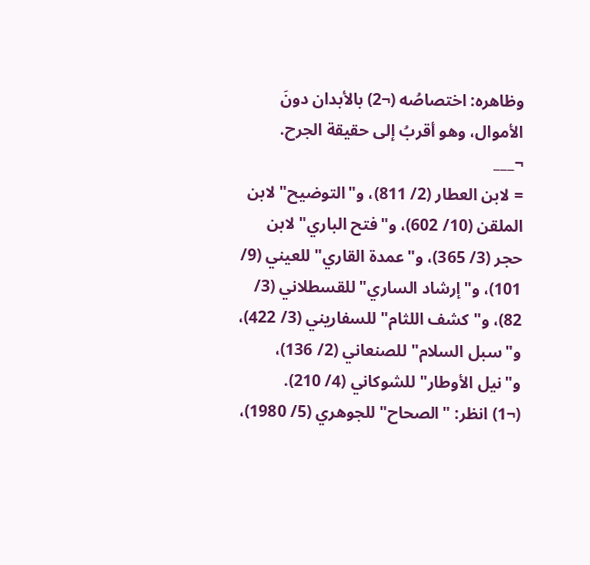وظاهره: اختصاصُه (¬2) بالأبدان دونَ الأموال، وهو أقربُ إلى حقيقة الجرح.
¬___
= لابن العطار (2/ 811)، و"التوضيح" لابن الملقن (10/ 602)، و"فتح الباري" لابن حجر (3/ 365)، و"عمدة القاري" للعيني (9/ 101)، و"إرشاد الساري" للقسطلاني (3/ 82)، و"كشف اللثام" للسفاريني (3/ 422)، و"سبل السلام" للصنعاني (2/ 136)، و"نيل الأوطار" للشوكاني (4/ 210).
(¬1) انظر: "الصحاح" للجوهري (5/ 1980)،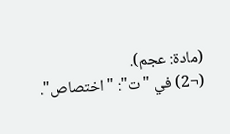(مادة: عجم).
(¬2) في "ت": "اختصاص".